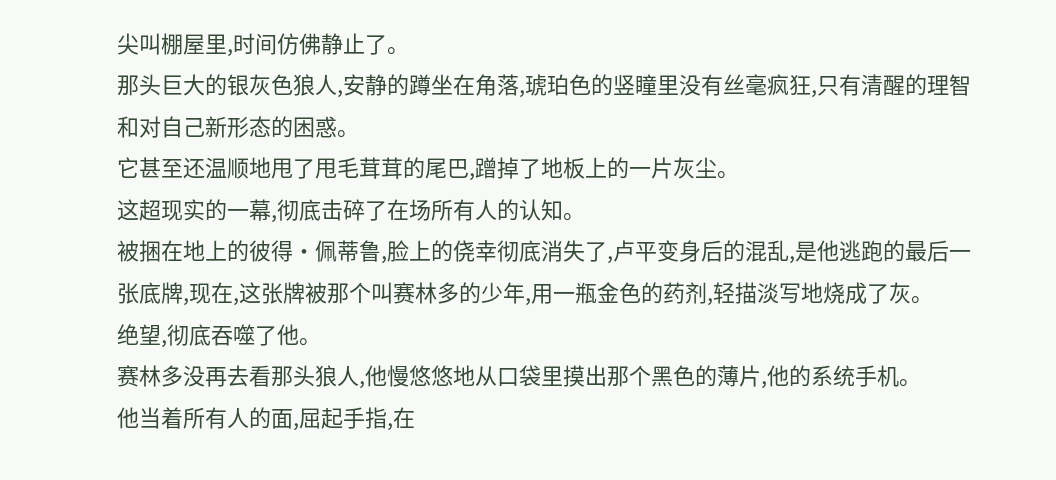尖叫棚屋里,时间仿佛静止了。
那头巨大的银灰色狼人,安静的蹲坐在角落,琥珀色的竖瞳里没有丝毫疯狂,只有清醒的理智和对自己新形态的困惑。
它甚至还温顺地甩了甩毛茸茸的尾巴,蹭掉了地板上的一片灰尘。
这超现实的一幕,彻底击碎了在场所有人的认知。
被捆在地上的彼得·佩蒂鲁,脸上的侥幸彻底消失了,卢平变身后的混乱,是他逃跑的最后一张底牌,现在,这张牌被那个叫赛林多的少年,用一瓶金色的药剂,轻描淡写地烧成了灰。
绝望,彻底吞噬了他。
赛林多没再去看那头狼人,他慢悠悠地从口袋里摸出那个黑色的薄片,他的系统手机。
他当着所有人的面,屈起手指,在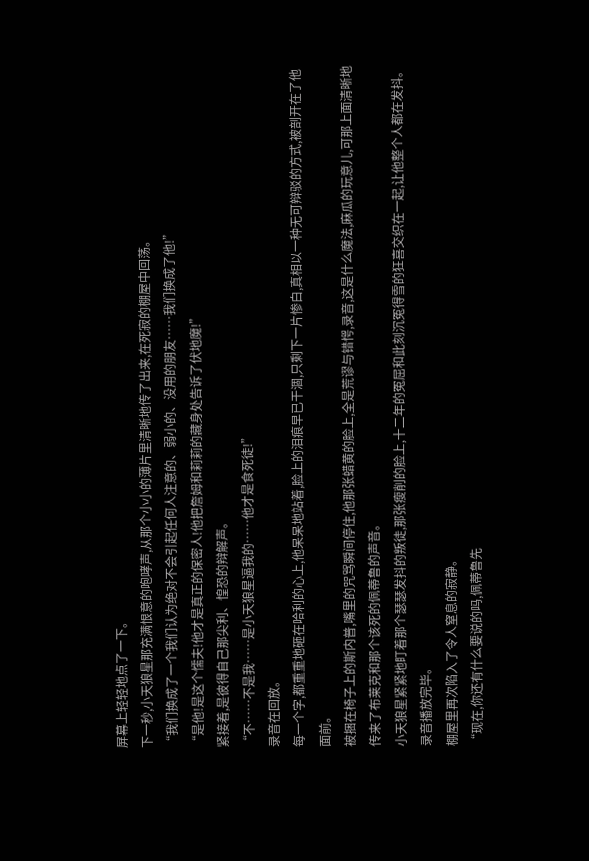屏幕上轻轻地点了一下。
下一秒,小天狼星那充满恨意的咆哮声,从那个小小的薄片里清晰地传了出来,在死寂的棚屋中回荡。
“我们换成了一个我们认为绝对不会引起任何人注意的、弱小的、没用的朋友……我们换成了他!”
“是他!是这个懦夫!他才是真正的保密人!他把詹姆和莉莉的藏身处告诉了伏地魔!”
紧接着,是彼得自己那尖利、惶恐的辩解声。
“不……不是我……是小天狼星逼我的……他才是食死徒!”
录音在回放。
每一个字,都重重地砸在哈利的心上,他呆呆地站着,脸上的泪痕早已干涸,只剩下一片惨白,真相以一种无可辩驳的方式,被剖开在了他面前。
被捆在椅子上的斯内普,嘴里的咒骂瞬间停住,他那张蜡黄的脸上,全是荒谬与错愕,录音,这是什么魔法,麻瓜的玩意儿,可那上面清晰地传来了布莱克和那个该死的佩蒂鲁的声音。
小天狼星紧紧地盯着那个瑟瑟发抖的叛徒,那张瘦削的脸上,十二年的冤屈和此刻沉冤得雪的狂喜交织在一起,让他整个人都在发抖。
录音播放完毕。
棚屋里再次陷入了令人窒息的寂静。
“现在,你还有什么要说的吗,佩蒂鲁先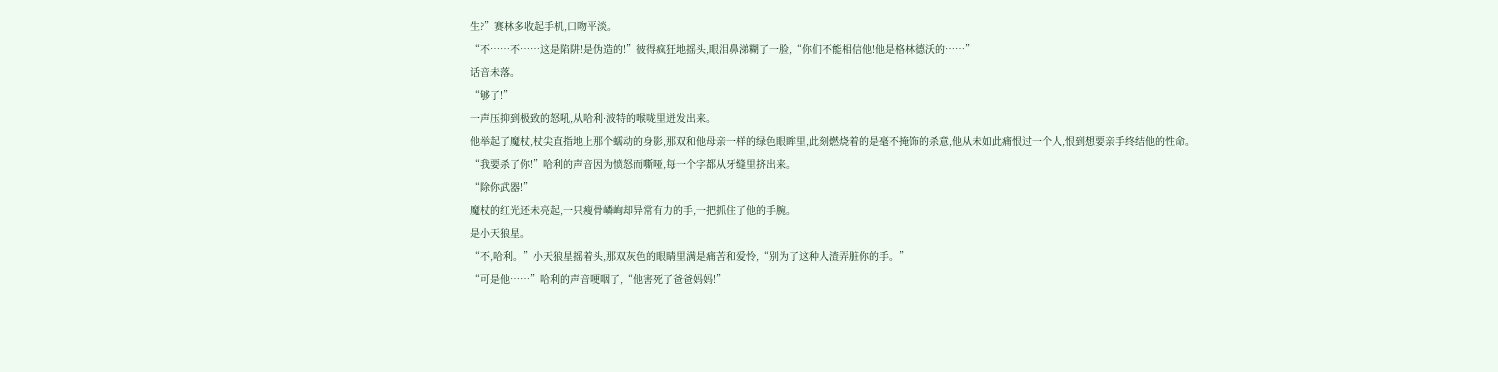生?”赛林多收起手机,口吻平淡。
“不……不……这是陷阱!是伪造的!”彼得疯狂地摇头,眼泪鼻涕糊了一脸,“你们不能相信他!他是格林德沃的……”
话音未落。
“够了!”
一声压抑到极致的怒吼,从哈利·波特的喉咙里迸发出来。
他举起了魔杖,杖尖直指地上那个蠕动的身影,那双和他母亲一样的绿色眼眸里,此刻燃烧着的是毫不掩饰的杀意,他从未如此痛恨过一个人,恨到想要亲手终结他的性命。
“我要杀了你!”哈利的声音因为愤怒而嘶哑,每一个字都从牙缝里挤出来。
“除你武器!”
魔杖的红光还未亮起,一只瘦骨嶙峋却异常有力的手,一把抓住了他的手腕。
是小天狼星。
“不,哈利。”小天狼星摇着头,那双灰色的眼睛里满是痛苦和爱怜,“别为了这种人渣弄脏你的手。”
“可是他……”哈利的声音哽咽了,“他害死了爸爸妈妈!”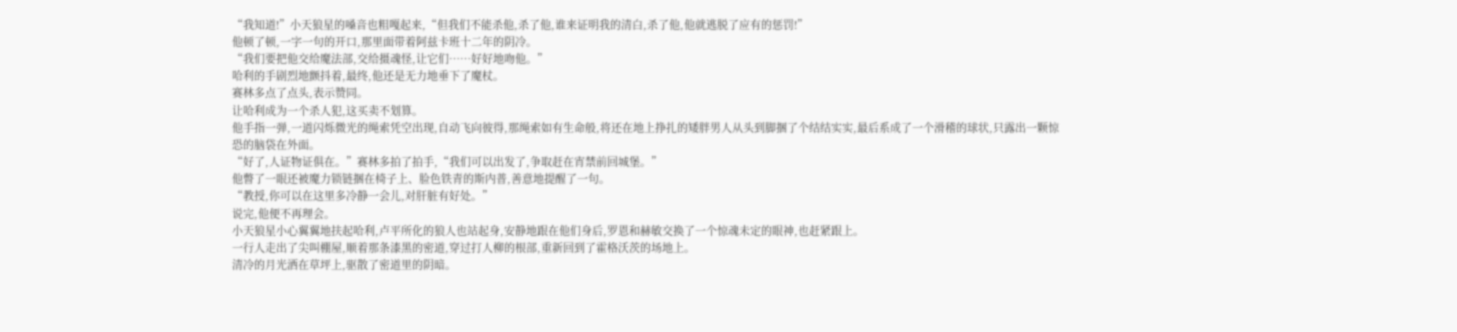“我知道!”小天狼星的嗓音也粗嘎起来,“但我们不能杀他,杀了他,谁来证明我的清白,杀了他,他就逃脱了应有的惩罚!”
他顿了顿,一字一句的开口,那里面带着阿兹卡班十二年的阴冷。
“我们要把他交给魔法部,交给摄魂怪,让它们……好好地吻他。”
哈利的手剧烈地颤抖着,最终,他还是无力地垂下了魔杖。
赛林多点了点头,表示赞同。
让哈利成为一个杀人犯,这买卖不划算。
他手指一弹,一道闪烁微光的绳索凭空出现,自动飞向彼得,那绳索如有生命般,将还在地上挣扎的矮胖男人从头到脚捆了个结结实实,最后系成了一个滑稽的球状,只露出一颗惊恐的脑袋在外面。
“好了,人证物证俱在。”赛林多拍了拍手,“我们可以出发了,争取赶在宵禁前回城堡。”
他瞥了一眼还被魔力锁链捆在椅子上、脸色铁青的斯内普,善意地提醒了一句。
“教授,你可以在这里多冷静一会儿,对肝脏有好处。”
说完,他便不再理会。
小天狼星小心翼翼地扶起哈利,卢平所化的狼人也站起身,安静地跟在他们身后,罗恩和赫敏交换了一个惊魂未定的眼神,也赶紧跟上。
一行人走出了尖叫棚屋,顺着那条漆黑的密道,穿过打人柳的根部,重新回到了霍格沃茨的场地上。
清冷的月光洒在草坪上,驱散了密道里的阴暗。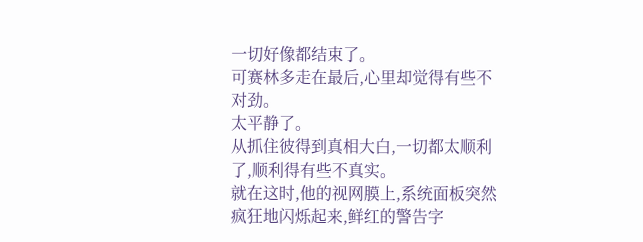一切好像都结束了。
可赛林多走在最后,心里却觉得有些不对劲。
太平静了。
从抓住彼得到真相大白,一切都太顺利了,顺利得有些不真实。
就在这时,他的视网膜上,系统面板突然疯狂地闪烁起来,鲜红的警告字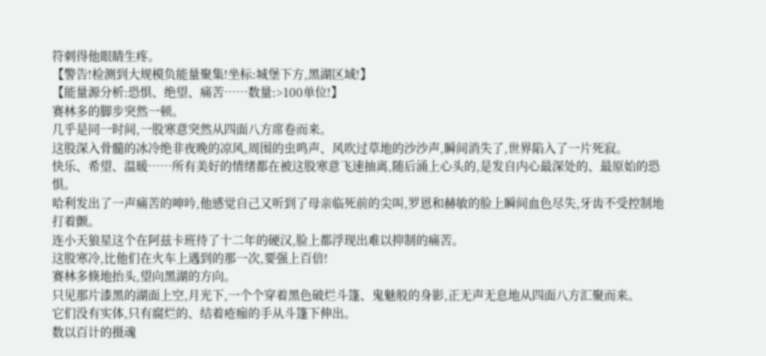符刺得他眼睛生疼。
【警告!检测到大规模负能量聚集!坐标:城堡下方,黑湖区域!】
【能量源分析:恐惧、绝望、痛苦……数量:>100单位!】
赛林多的脚步突然一顿。
几乎是同一时间,一股寒意突然从四面八方席卷而来。
这股深入骨髓的冰冷绝非夜晚的凉风,周围的虫鸣声、风吹过草地的沙沙声,瞬间消失了,世界陷入了一片死寂。
快乐、希望、温暖……所有美好的情绪都在被这股寒意飞速抽离,随后涌上心头的,是发自内心最深处的、最原始的恐惧。
哈利发出了一声痛苦的呻吟,他感觉自己又听到了母亲临死前的尖叫,罗恩和赫敏的脸上瞬间血色尽失,牙齿不受控制地打着颤。
连小天狼星这个在阿兹卡班待了十二年的硬汉,脸上都浮现出难以抑制的痛苦。
这股寒冷,比他们在火车上遇到的那一次,要强上百倍!
赛林多倏地抬头,望向黑湖的方向。
只见那片漆黑的湖面上空,月光下,一个个穿着黑色破烂斗篷、鬼魅般的身影,正无声无息地从四面八方汇聚而来。
它们没有实体,只有腐烂的、结着疮痂的手从斗篷下伸出。
数以百计的摄魂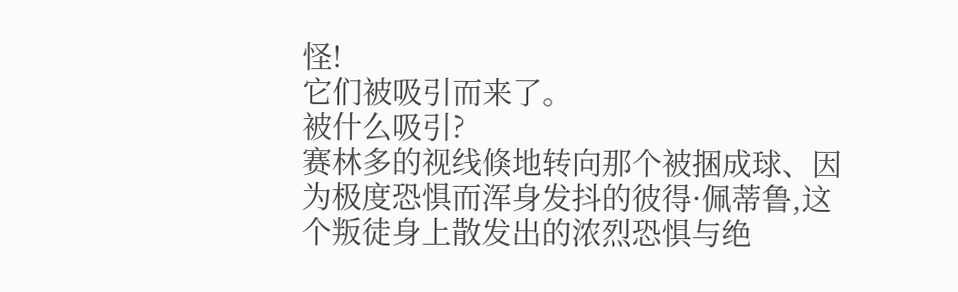怪!
它们被吸引而来了。
被什么吸引?
赛林多的视线倏地转向那个被捆成球、因为极度恐惧而浑身发抖的彼得·佩蒂鲁,这个叛徒身上散发出的浓烈恐惧与绝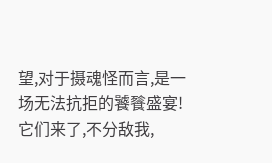望,对于摄魂怪而言,是一场无法抗拒的饕餮盛宴!
它们来了,不分敌我,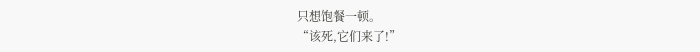只想饱餐一顿。
“该死,它们来了!”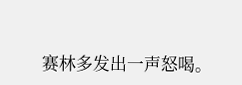赛林多发出一声怒喝。